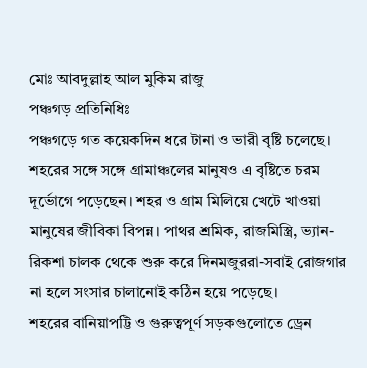মোঃ আবদুল্লাহ আল মুকিম রাজু
পঞ্চগড় প্রতিনিধিঃ
পঞ্চগড়ে গত কয়েকদিন ধরে টানা ও ভারী বৃষ্টি চলেছে। শহরের সঙ্গে সঙ্গে গ্রামাঞ্চলের মানুষও এ বৃষ্টিতে চরম দূর্ভোগে পড়েছেন। শহর ও গ্রাম মিলিয়ে খেটে খাওয়া মানুষের জীবিকা বিপন্ন। পাথর শ্রমিক, রাজমিস্ত্রি, ভ্যান-রিকশা চালক থেকে শুরু করে দিনমজুররা-সবাই রোজগার না হলে সংসার চালানোই কঠিন হয়ে পড়েছে।
শহরের বানিয়াপট্টি ও গুরুত্বপূর্ণ সড়কগুলোতে ড্রেন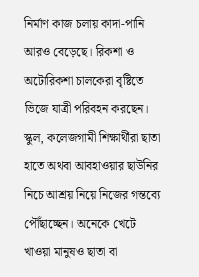নির্মাণ কাজ চলায় কাদা-পানি আরও বেড়েছে। রিকশা ও অটোরিকশা চালকেরা বৃষ্টিতে ভিজে যাত্রী পরিবহন করছেন। স্কুল, কলেজগামী শিক্ষার্থীরা ছাতা হাতে অথবা আবহাওয়ার ছাউনির নিচে আশ্রয় নিয়ে নিজের গন্তব্যে পৌঁছাচ্ছেন। অনেকে খেটে খাওয়া মানুষও ছাতা বা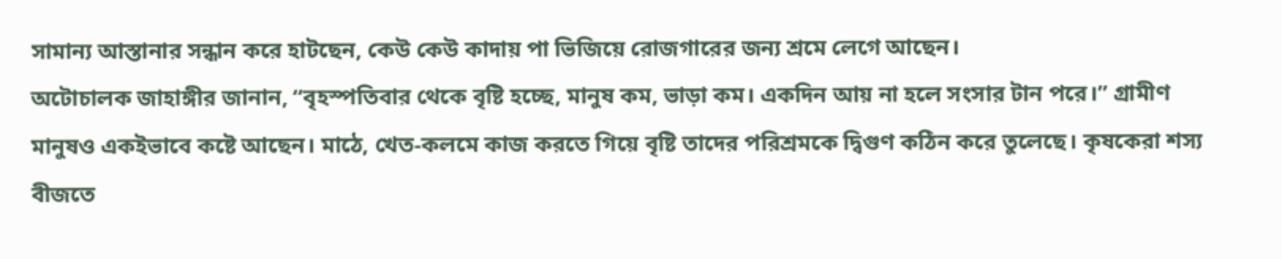সামান্য আস্তানার সন্ধান করে হাটছেন, কেউ কেউ কাদায় পা ভিজিয়ে রোজগারের জন্য শ্রমে লেগে আছেন।
অটোচালক জাহাঙ্গীর জানান, “বৃহস্পতিবার থেকে বৃষ্টি হচ্ছে, মানুষ কম, ভাড়া কম। একদিন আয় না হলে সংসার টান পরে।” গ্রামীণ মানুষও একইভাবে কষ্টে আছেন। মাঠে, খেত-কলমে কাজ করতে গিয়ে বৃষ্টি তাদের পরিশ্রমকে দ্বিগুণ কঠিন করে তুলেছে। কৃষকেরা শস্য বীজতে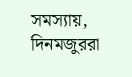সমস্যায়, দিনমজুররা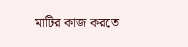মাটির কাজ করতে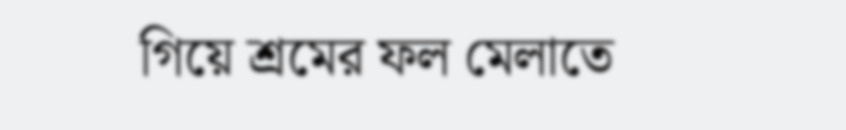গিয়ে শ্রমের ফল মেলাতে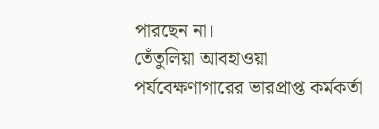পারছেন না।
তেঁতুলিয়া আবহাওয়া পর্যবেক্ষণাগারের ভারপ্রাপ্ত কর্মকর্তা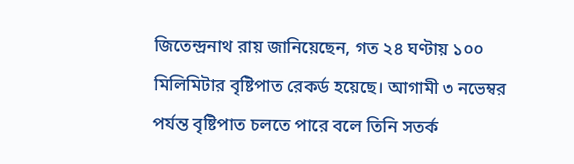জিতেন্দ্রনাথ রায় জানিয়েছেন, গত ২৪ ঘণ্টায় ১০০ মিলিমিটার বৃষ্টিপাত রেকর্ড হয়েছে। আগামী ৩ নভেম্বর পর্যন্ত বৃষ্টিপাত চলতে পারে বলে তিনি সতর্ক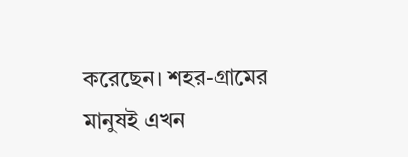করেছেন। শহর-গ্রামের মানুষই এখন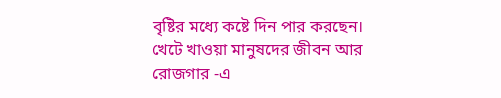বৃষ্টির মধ্যে কষ্টে দিন পার করছেন। খেটে খাওয়া মানুষদের জীবন আর রোজগার -এ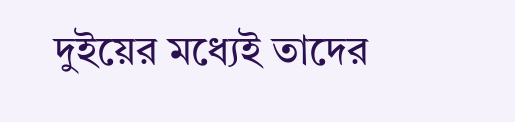দুইয়ের মধ্যেই তাদের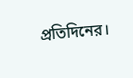প্রতিদিনের।